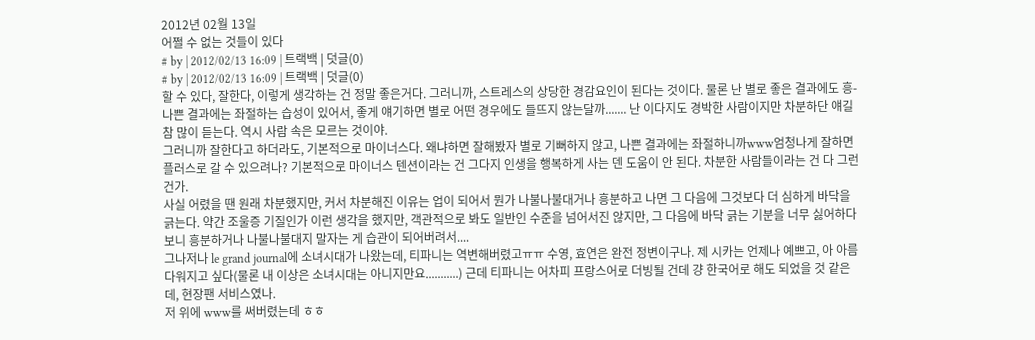2012년 02월 13일
어쩔 수 없는 것들이 있다
# by | 2012/02/13 16:09 | 트랙백 | 덧글(0)
# by | 2012/02/13 16:09 | 트랙백 | 덧글(0)
할 수 있다, 잘한다, 이렇게 생각하는 건 정말 좋은거다. 그러니까, 스트레스의 상당한 경감요인이 된다는 것이다. 물론 난 별로 좋은 결과에도 흥- 나쁜 결과에는 좌절하는 습성이 있어서, 좋게 얘기하면 별로 어떤 경우에도 들뜨지 않는달까....... 난 이다지도 경박한 사람이지만 차분하단 얘길 참 많이 듣는다. 역시 사람 속은 모르는 것이야.
그러니까 잘한다고 하더라도, 기본적으로 마이너스다. 왜냐하면 잘해봤자 별로 기뻐하지 않고, 나쁜 결과에는 좌절하니까www엄청나게 잘하면 플러스로 갈 수 있으려나? 기본적으로 마이너스 텐션이라는 건 그다지 인생을 행복하게 사는 덴 도움이 안 된다. 차분한 사람들이라는 건 다 그런건가.
사실 어렸을 땐 원래 차분했지만, 커서 차분해진 이유는 업이 되어서 뭔가 나불나불대거나 흥분하고 나면 그 다음에 그것보다 더 심하게 바닥을 긁는다. 약간 조울증 기질인가 이런 생각을 했지만, 객관적으로 봐도 일반인 수준을 넘어서진 않지만, 그 다음에 바닥 긁는 기분을 너무 싫어하다보니 흥분하거나 나불나불대지 말자는 게 습관이 되어버려서....
그나저나 le grand journal에 소녀시대가 나왔는데, 티파니는 역변해버렸고ㅠㅠ 수영, 효연은 완전 정변이구나. 제 시카는 언제나 예쁘고, 아 아름다워지고 싶다(물론 내 이상은 소녀시대는 아니지만요...........) 근데 티파니는 어차피 프랑스어로 더빙될 건데 걍 한국어로 해도 되었을 것 같은데, 현장팬 서비스였나.
저 위에 www를 써버렸는데 ㅎㅎ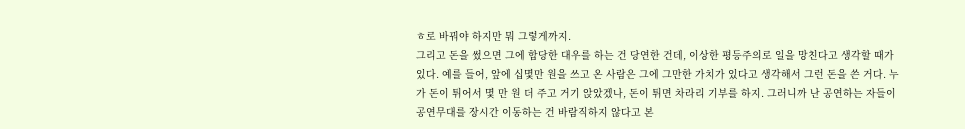ㅎ로 바꿔야 하지만 뭐 그렇게까지.
그리고 돈을 썼으면 그에 합당한 대우를 하는 건 당연한 건데, 이상한 평등주의로 일을 망친다고 생각할 때가 있다. 예를 들어, 앞에 십몇만 원을 쓰고 온 사람은 그에 그만한 가치가 있다고 생각해서 그런 돈을 쓴 거다. 누가 돈이 튀어서 몇 만 원 더 주고 거기 앉았겠나, 돈이 튀면 차라리 기부를 하지. 그러니까 난 공연하는 자들이 공연무대를 장시간 이동하는 건 바람직하지 않다고 본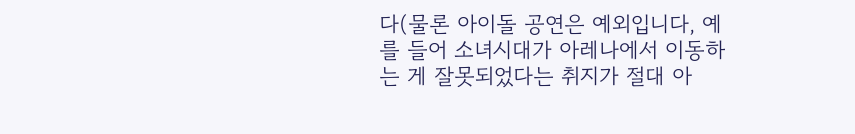다(물론 아이돌 공연은 예외입니다, 예를 들어 소녀시대가 아레나에서 이동하는 게 잘못되었다는 취지가 절대 아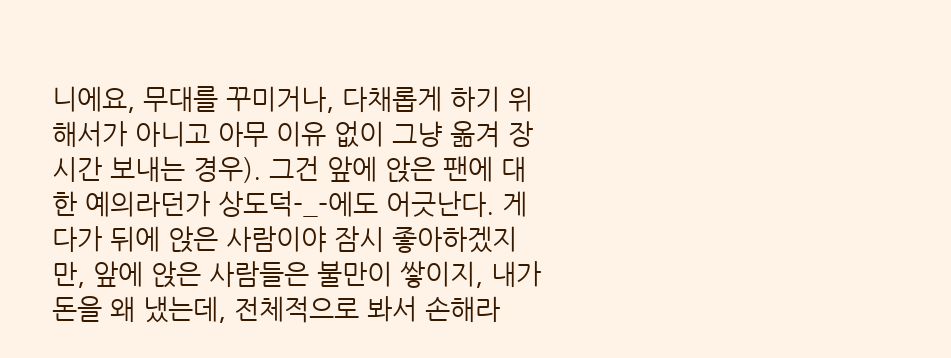니에요, 무대를 꾸미거나, 다채롭게 하기 위해서가 아니고 아무 이유 없이 그냥 옮겨 장시간 보내는 경우). 그건 앞에 앉은 팬에 대한 예의라던가 상도덕-_-에도 어긋난다. 게다가 뒤에 앉은 사람이야 잠시 좋아하겠지만, 앞에 앉은 사람들은 불만이 쌓이지, 내가 돈을 왜 냈는데, 전체적으로 봐서 손해라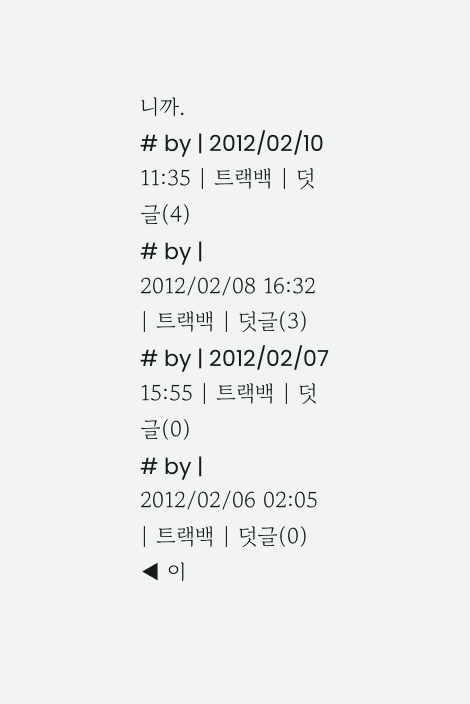니까.
# by | 2012/02/10 11:35 | 트랙백 | 덧글(4)
# by | 2012/02/08 16:32 | 트랙백 | 덧글(3)
# by | 2012/02/07 15:55 | 트랙백 | 덧글(0)
# by | 2012/02/06 02:05 | 트랙백 | 덧글(0)
◀ 이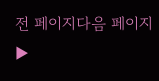전 페이지다음 페이지 ▶